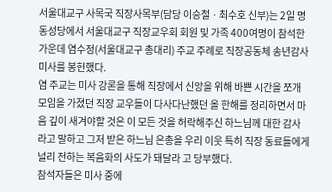서울대교구 사목국 직장사목부(담당 이승철ㆍ최수호 신부)는 2일 명동성당에서 서울대교구 직장교우회 회원 및 가족 400여명이 참석한 가운데 염수정(서울대교구 총대리) 주교 주례로 직장공동체 송년감사미사를 봉헌했다.
염 주교는 미사 강론을 통해 직장에서 신앙을 위해 바쁜 시간을 쪼개 모임을 가졌던 직장 교우들이 다사다난했던 올 한해를 정리하면서 마음 깊이 새겨야할 것은 이 모든 것을 허락해주신 하느님께 대한 감사 라고 말하고 그저 받은 하느님 은총을 우리 이웃 특히 직장 동료들에게 널리 전하는 복음화의 사도가 돼달라 고 당부했다.
참석자들은 미사 중에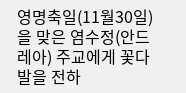영명축일(11월30일)을 맞은 염수정(안드레아) 주교에게 꽃다발을 전하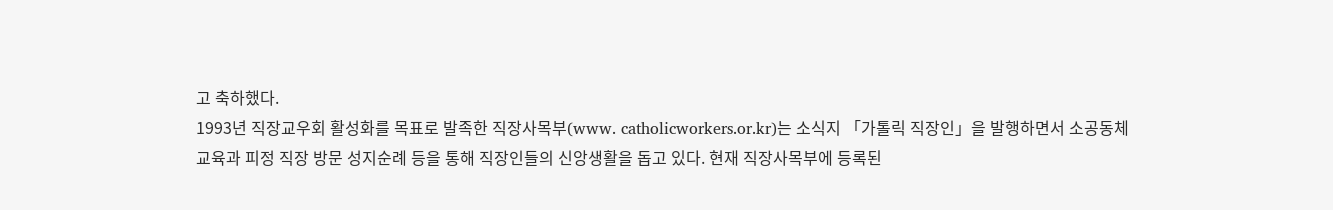고 축하했다.
1993년 직장교우회 활성화를 목표로 발족한 직장사목부(www. catholicworkers.or.kr)는 소식지 「가톨릭 직장인」을 발행하면서 소공동체 교육과 피정 직장 방문 성지순례 등을 통해 직장인들의 신앙생활을 돕고 있다. 현재 직장사목부에 등록된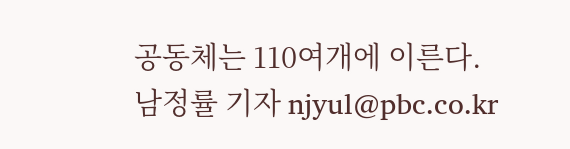공동체는 110여개에 이른다.
남정률 기자 njyul@pbc.co.kr